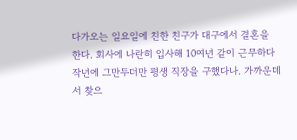다가오는 일요일에 친한 친구가 대구에서 결혼을 한다. 회사에 나란히 입사해 10여년 같이 근무하다 작년에 그만두더만 평생 직장을 구했다나. 가까운데서 찾으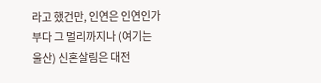라고 했건만, 인연은 인연인가부다 그 멀리까지나 (여기는 울산) 신혼살림은 대전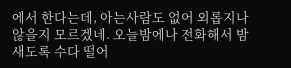에서 한다는데, 아는사람도 없어 외롭지나 않을지 모르겠네. 오늘밤에나 전화해서 밤새도록 수다 떨어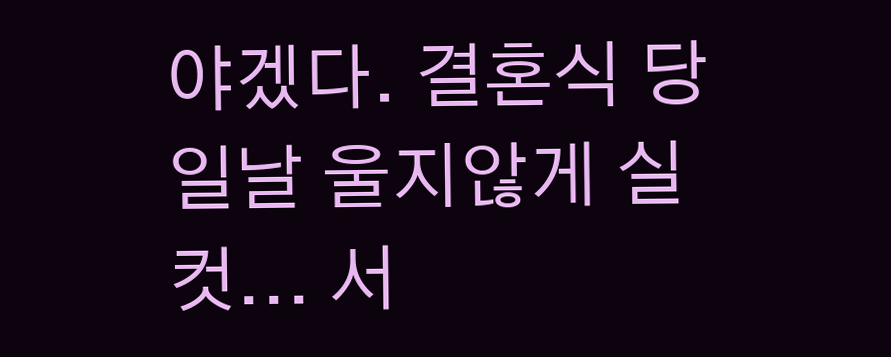야겠다. 결혼식 당일날 울지않게 실컷... 서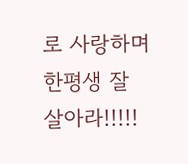로 사랑하며 한평생 잘 살아라!!!!!